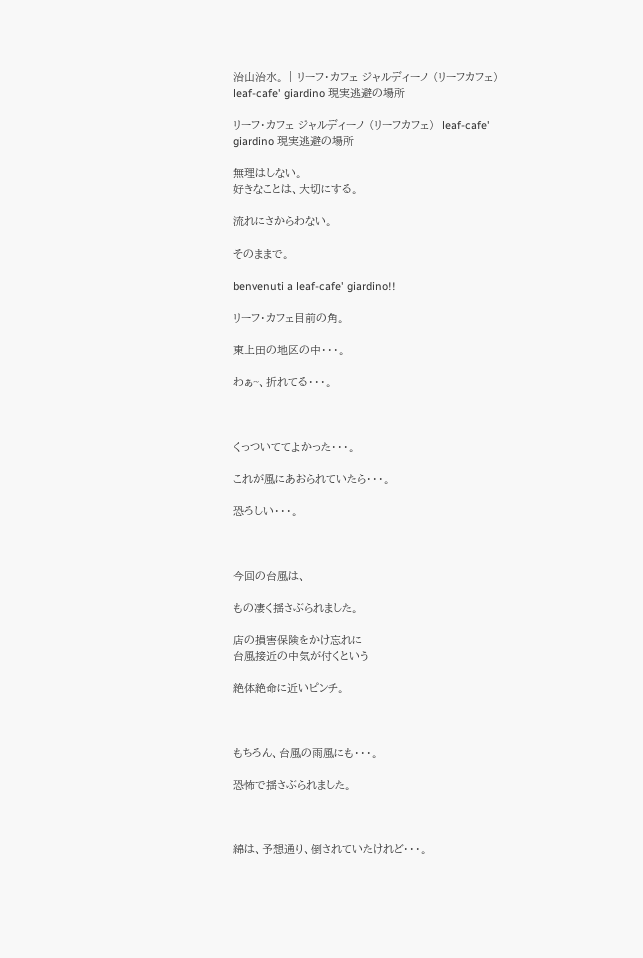治山治水。 | リーフ・カフェ ジャルディーノ (リーフカフェ)  leaf-cafe' giardino 現実逃避の場所

リーフ・カフェ ジャルディーノ (リーフカフェ)  leaf-cafe' giardino 現実逃避の場所

無理はしない。
好きなことは、大切にする。

流れにさからわない。

そのままで。

benvenuti a leaf-cafe' giardino!!

リーフ・カフェ目前の角。

東上田の地区の中・・・。

わぁ~、折れてる・・・。



くっついててよかった・・・。

これが風にあおられていたら・・・。

恐ろしい・・・。



今回の台風は、

もの凄く揺さぶられました。

店の損害保険をかけ忘れに
台風接近の中気が付くという

絶体絶命に近いピンチ。



もちろん、台風の雨風にも・・・。

恐怖で揺さぶられました。



綿は、予想通り、倒されていたけれど・・・。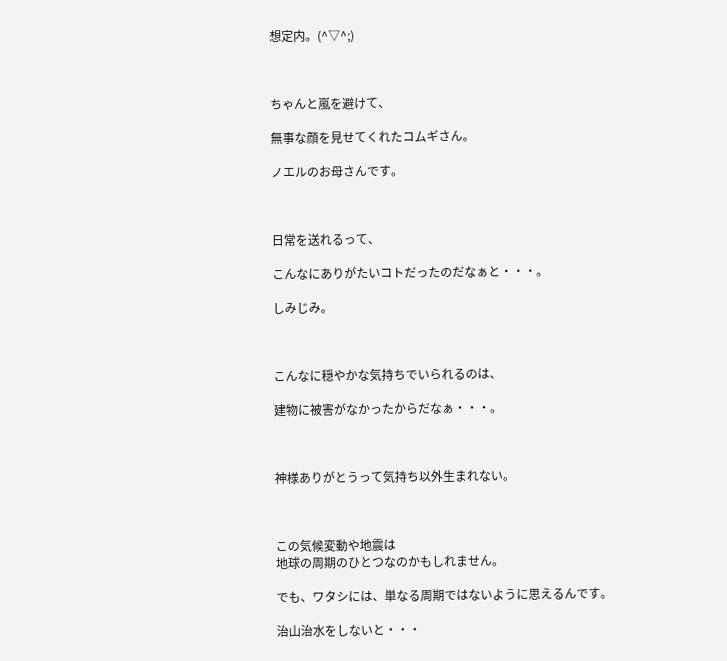想定内。(^▽^;)



ちゃんと嵐を避けて、

無事な顔を見せてくれたコムギさん。

ノエルのお母さんです。



日常を送れるって、

こんなにありがたいコトだったのだなぁと・・・。

しみじみ。



こんなに穏やかな気持ちでいられるのは、

建物に被害がなかったからだなぁ・・・。



神様ありがとうって気持ち以外生まれない。



この気候変動や地震は
地球の周期のひとつなのかもしれません。

でも、ワタシには、単なる周期ではないように思えるんです。

治山治水をしないと・・・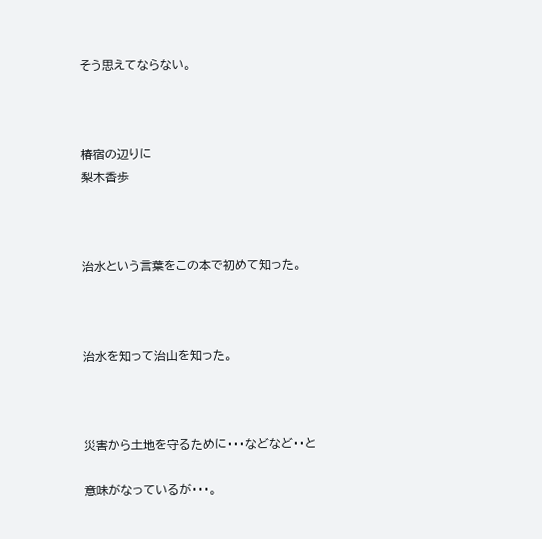そう思えてならない。



椿宿の辺りに
梨木香歩



治水という言葉をこの本で初めて知った。



治水を知って治山を知った。



災害から土地を守るために・・・などなど・・と

意味がなっているが・・・。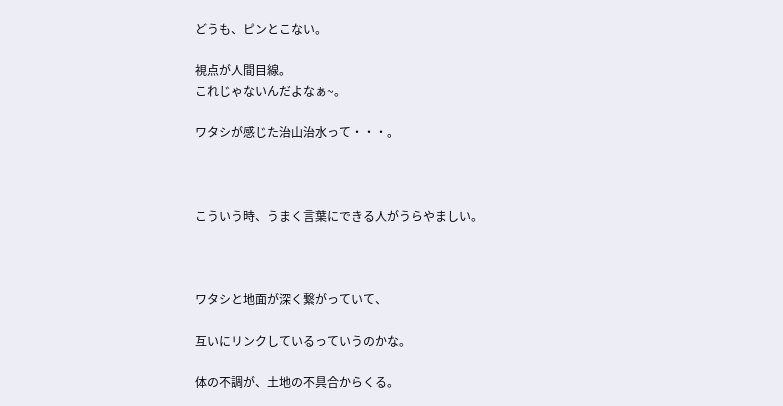どうも、ピンとこない。

視点が人間目線。
これじゃないんだよなぁ~。

ワタシが感じた治山治水って・・・。



こういう時、うまく言葉にできる人がうらやましい。



ワタシと地面が深く繋がっていて、

互いにリンクしているっていうのかな。

体の不調が、土地の不具合からくる。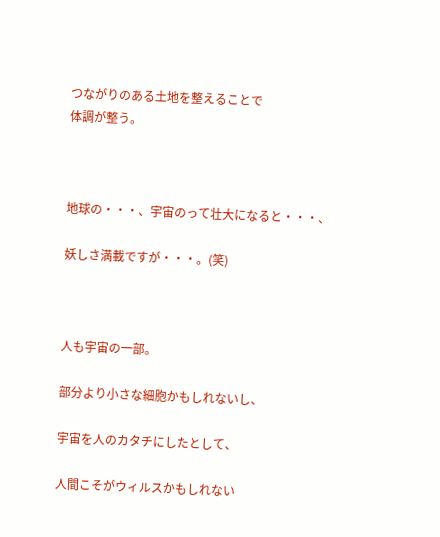つながりのある土地を整えることで
体調が整う。



地球の・・・、宇宙のって壮大になると・・・、

妖しさ満載ですが・・・。(笑)



人も宇宙の一部。

部分より小さな細胞かもしれないし、

宇宙を人のカタチにしたとして、

人間こそがウィルスかもしれない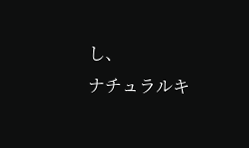し、
ナチュラルキ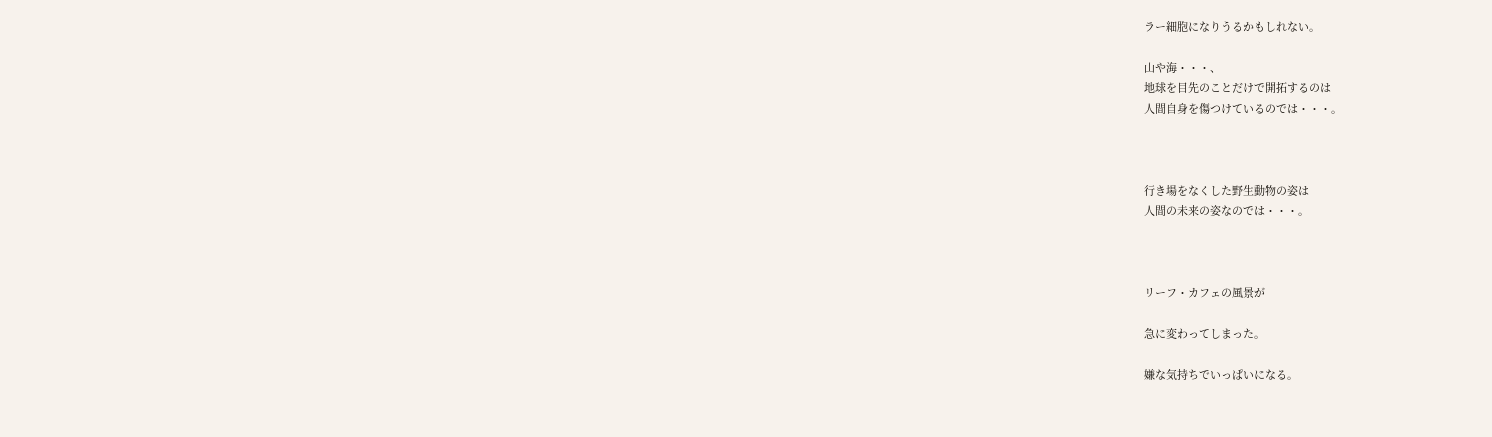ラー細胞になりうるかもしれない。

山や海・・・、
地球を目先のことだけで開拓するのは
人間自身を傷つけているのでは・・・。



行き場をなくした野生動物の姿は
人間の未来の姿なのでは・・・。



リーフ・カフェの風景が

急に変わってしまった。

嫌な気持ちでいっぱいになる。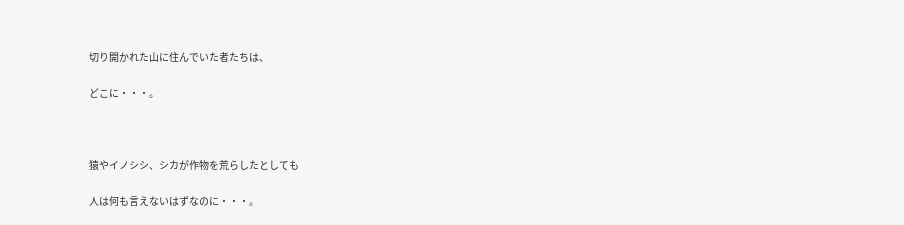切り開かれた山に住んでいた者たちは、

どこに・・・。



猿やイノシシ、シカが作物を荒らしたとしても

人は何も言えないはずなのに・・・。